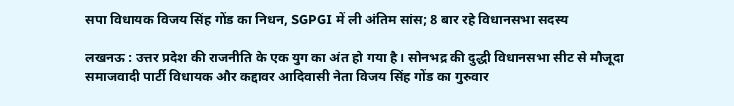सपा विधायक विजय सिंह गोंड का निधन, SGPGI में ली अंतिम सांस; 8 बार रहे विधानसभा सदस्य

लखनऊ : उत्तर प्रदेश की राजनीति के एक युग का अंत हो गया है। सोनभद्र की दुद्धी विधानसभा सीट से मौजूदा समाजवादी पार्टी विधायक और कद्दावर आदिवासी नेता विजय सिंह गोंड का गुरुवार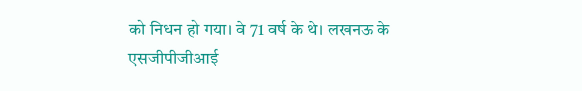को निधन हो गया। वे 71 वर्ष के थे। लखनऊ के एसजीपीजीआई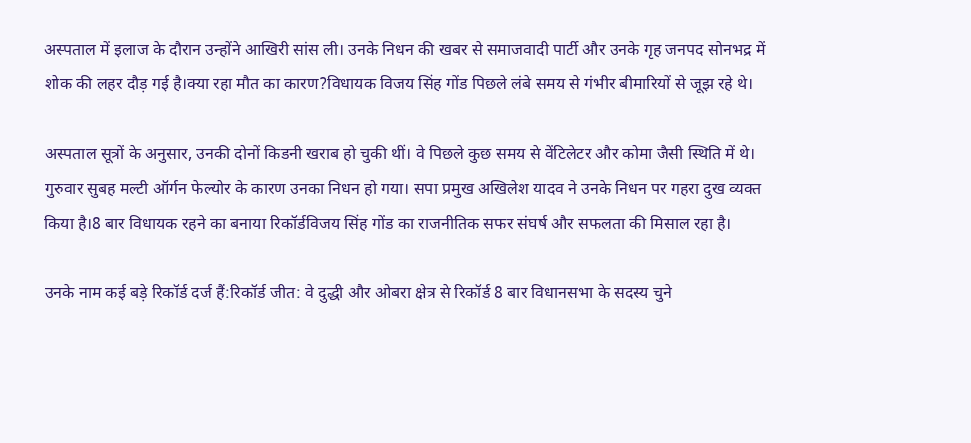अस्पताल में इलाज के दौरान उन्होंने आखिरी सांस ली। उनके निधन की खबर से समाजवादी पार्टी और उनके गृह जनपद सोनभद्र में शोक की लहर दौड़ गई है।क्या रहा मौत का कारण?विधायक विजय सिंह गोंड पिछले लंबे समय से गंभीर बीमारियों से जूझ रहे थे।

अस्पताल सूत्रों के अनुसार, उनकी दोनों किडनी खराब हो चुकी थीं। वे पिछले कुछ समय से वेंटिलेटर और कोमा जैसी स्थिति में थे। गुरुवार सुबह मल्टी ऑर्गन फेल्योर के कारण उनका निधन हो गया। सपा प्रमुख अखिलेश यादव ने उनके निधन पर गहरा दुख व्यक्त किया है।8 बार विधायक रहने का बनाया रिकॉर्डविजय सिंह गोंड का राजनीतिक सफर संघर्ष और सफलता की मिसाल रहा है।

उनके नाम कई बड़े रिकॉर्ड दर्ज हैं:रिकॉर्ड जीत: वे दुद्धी और ओबरा क्षेत्र से रिकॉर्ड 8 बार विधानसभा के सदस्य चुने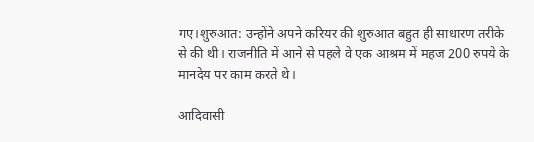गए।शुरुआत: उन्होंने अपने करियर की शुरुआत बहुत ही साधारण तरीके से की थी। राजनीति में आने से पहले वे एक आश्रम में महज 200 रुपये के मानदेय पर काम करते थे।

आदिवासी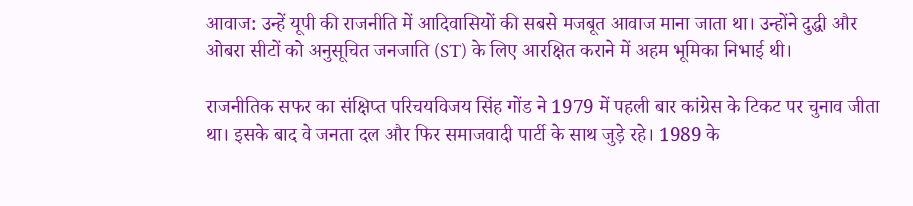आवाज: उन्हें यूपी की राजनीति में आदिवासियों की सबसे मजबूत आवाज माना जाता था। उन्होंने दुद्धी और ओबरा सीटों को अनुसूचित जनजाति (ST) के लिए आरक्षित कराने में अहम भूमिका निभाई थी।

राजनीतिक सफर का संक्षिप्त परिचयविजय सिंह गोंड ने 1979 में पहली बार कांग्रेस के टिकट पर चुनाव जीता था। इसके बाद वे जनता दल और फिर समाजवादी पार्टी के साथ जुड़े रहे। 1989 के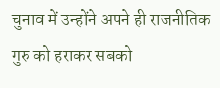चुनाव में उन्होंने अपने ही राजनीतिक गुरु को हराकर सबको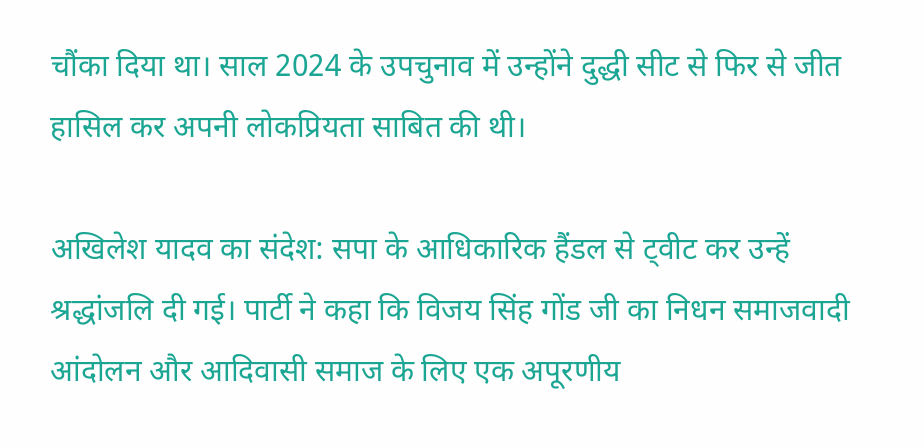चौंका दिया था। साल 2024 के उपचुनाव में उन्होंने दुद्धी सीट से फिर से जीत हासिल कर अपनी लोकप्रियता साबित की थी।

अखिलेश यादव का संदेश: सपा के आधिकारिक हैंडल से ट्वीट कर उन्हें श्रद्धांजलि दी गई। पार्टी ने कहा कि विजय सिंह गोंड जी का निधन समाजवादी आंदोलन और आदिवासी समाज के लिए एक अपूरणीय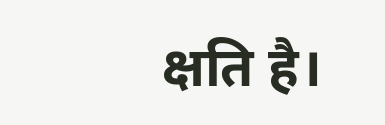क्षति है।